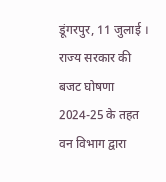डूंगरपुर, 11 जुलाई । राज्य सरकार की बजट घोषणा 2024-25 के तहत वन विभाग द्वारा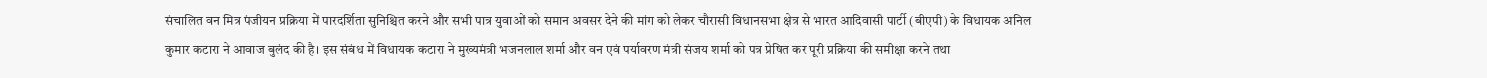संचालित वन मित्र पंजीयन प्रक्रिया में पारदर्शिता सुनिश्चित करने और सभी पात्र युवाओं को समान अवसर देने की मांग को लेकर चौरासी विधानसभा क्षेत्र से भारत आदिवासी पार्टी (बीएपी) के विधायक अनिल कुमार कटारा ने आवाज बुलंद की है। इस संबंध में विधायक कटारा ने मुख्यमंत्री भजनलाल शर्मा और वन एवं पर्यावरण मंत्री संजय शर्मा को पत्र प्रेषित कर पूरी प्रक्रिया की समीक्षा करने तथा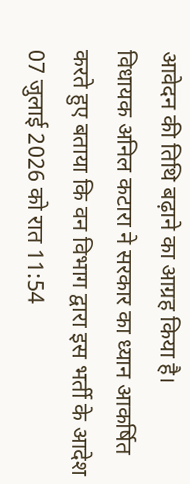आवेदन की तिथि बढ़ाने का आग्रह किया है।
विधायक अनिल कटारा ने सरकार का ध्यान आकर्षित करते हुए बताया कि वन विभाग द्वारा इस भर्ती के आदेश 07 जुलाई 2026 को रात 11:54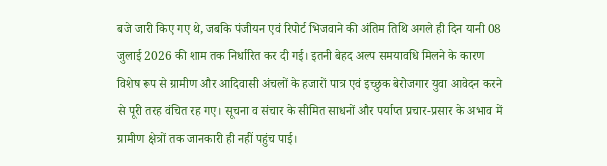बजे जारी किए गए थे, जबकि पंजीयन एवं रिपोर्ट भिजवाने की अंतिम तिथि अगले ही दिन यानी 08 जुलाई 2026 की शाम तक निर्धारित कर दी गई। इतनी बेहद अल्प समयावधि मिलने के कारण विशेष रूप से ग्रामीण और आदिवासी अंचलों के हजारों पात्र एवं इच्छुक बेरोजगार युवा आवेदन करने से पूरी तरह वंचित रह गए। सूचना व संचार के सीमित साधनों और पर्याप्त प्रचार-प्रसार के अभाव में ग्रामीण क्षेत्रों तक जानकारी ही नहीं पहुंच पाई।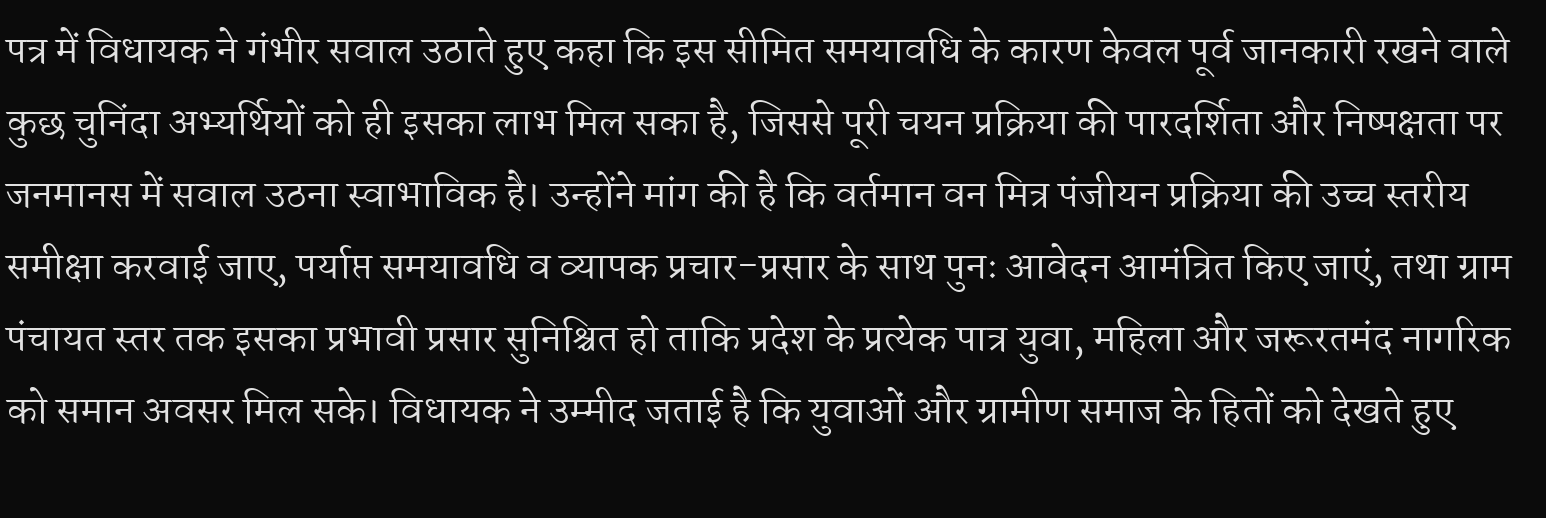पत्र में विधायक ने गंभीर सवाल उठाते हुए कहा कि इस सीमित समयावधि के कारण केवल पूर्व जानकारी रखने वाले कुछ चुनिंदा अभ्यर्थियों को ही इसका लाभ मिल सका है, जिससे पूरी चयन प्रक्रिया की पारदर्शिता और निष्पक्षता पर जनमानस में सवाल उठना स्वाभाविक है। उन्होंने मांग की है कि वर्तमान वन मित्र पंजीयन प्रक्रिया की उच्च स्तरीय समीक्षा करवाई जाए, पर्याप्त समयावधि व व्यापक प्रचार-प्रसार के साथ पुनः आवेदन आमंत्रित किए जाएं, तथा ग्राम पंचायत स्तर तक इसका प्रभावी प्रसार सुनिश्चित हो ताकि प्रदेश के प्रत्येक पात्र युवा, महिला और जरूरतमंद नागरिक को समान अवसर मिल सके। विधायक ने उम्मीद जताई है कि युवाओं और ग्रामीण समाज के हितों को देखते हुए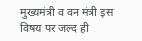मुख्यमंत्री व वन मंत्री इस विषय पर जल्द ही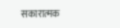सकारात्मक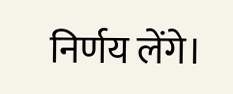निर्णय लेंगे।